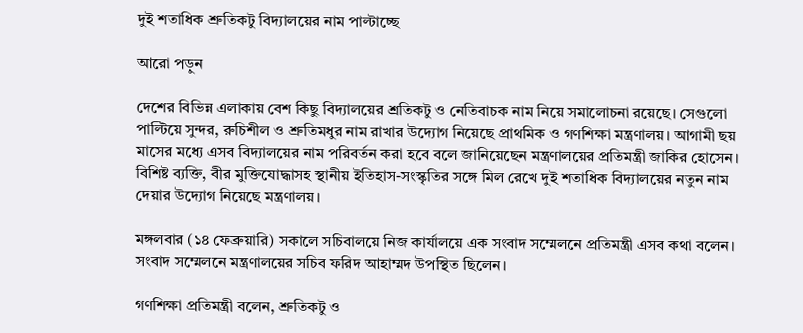দুই শতাধিক শ্রুতিকটু বিদ্যালয়ের নাম পাল্টাচ্ছে

আরো পড়ুন

দেশের বিভিন্ন এলাকায় বেশ কিছু বিদ্যালয়ের শ্রতিকটু ও নেতিবাচক নাম নিয়ে সমালোচনা রয়েছে। সেগুলো পাল্টিয়ে সুন্দর, রুচিশীল ও শ্রুতিমধুর নাম রাখার উদ্যোগ নিয়েছে প্রাথমিক ও গণশিক্ষা মন্ত্রণালয়। আগামী ছয় মাসের মধ্যে এসব বিদ্যালয়ের নাম পরিবর্তন করা হবে বলে জানিয়েছেন মন্ত্রণালয়ের প্রতিমন্ত্রী জাকির হোসেন। বিশিষ্ট ব্যক্তি, বীর মুক্তিযোদ্ধাসহ স্থানীয় ইতিহাস-সংস্কৃতির সঙ্গে মিল রেখে দুই শতাধিক বিদ্যালয়ের নতুন নাম দেয়ার উদ্যোগ নিয়েছে মন্ত্রণালয়।

মঙ্গলবার (১৪ ফেব্রুয়ারি) সকালে সচিবালয়ে নিজ কার্যালয়ে এক সংবাদ সম্মেলনে প্রতিমন্ত্রী এসব কথা বলেন। সংবাদ সম্মেলনে মন্ত্রণালয়ের সচিব ফরিদ আহাম্মদ উপস্থিত ছিলেন।

গণশিক্ষা প্রতিমন্ত্রী বলেন, শ্রুতিকটু ও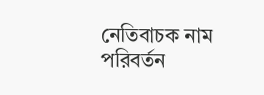নেতিবাচক নাম পরিবর্তন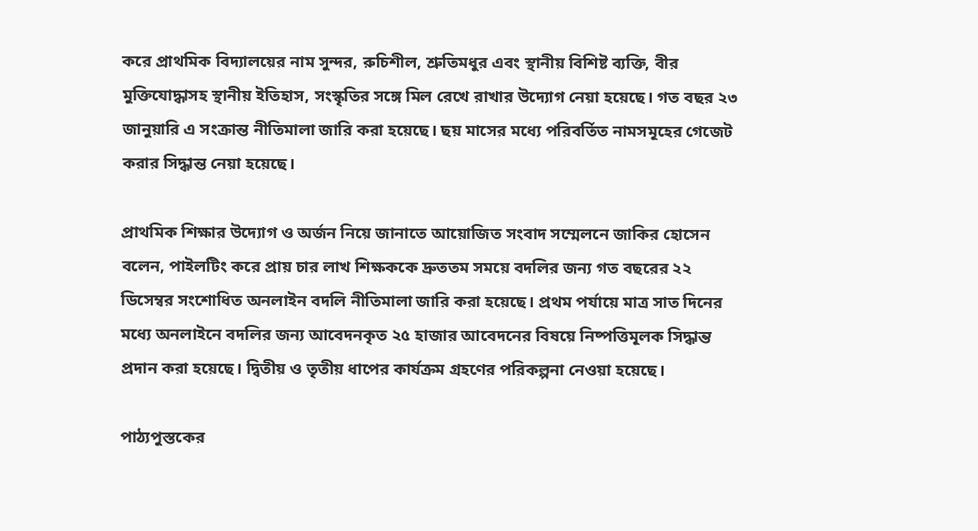করে প্রাথমিক বিদ্যালয়ের নাম সুন্দর, রুচিশীল, শ্রুতিমধুর এবং স্থানীয় বিশিষ্ট ব্যক্তি, বীর মুক্তিযোদ্ধাসহ স্থানীয় ইতিহাস, সংস্কৃতির সঙ্গে মিল রেখে রাখার উদ্যোগ নেয়া হয়েছে। গত বছর ২৩ জানুয়ারি এ সংক্রান্ত নীতিমালা জারি করা হয়েছে। ছয় মাসের মধ্যে পরিবর্তিত নামসমূহের গেজেট করার সিদ্ধান্ত নেয়া হয়েছে।

প্রাথমিক শিক্ষার উদ্যোগ ও অর্জন নিয়ে জানাতে আয়োজিত সংবাদ সম্মেলনে জাকির হোসেন বলেন, পাইলটিং করে প্রায় চার লাখ শিক্ষককে দ্রুততম সময়ে বদলির জন্য গত বছরের ২২ ডিসেম্বর সংশোধিত অনলাইন বদলি নীতিমালা জারি করা হয়েছে। প্রথম পর্যায়ে মাত্র সাত দিনের মধ্যে অনলাইনে বদলির জন্য আবেদনকৃত ২৫ হাজার আবেদনের বিষয়ে নিষ্পত্তিমূলক সিদ্ধান্ত প্রদান করা হয়েছে। দ্বিতীয় ও তৃতীয় ধাপের কার্যক্রম গ্রহণের পরিকল্পনা নেওয়া হয়েছে।

পাঠ্যপুস্তকের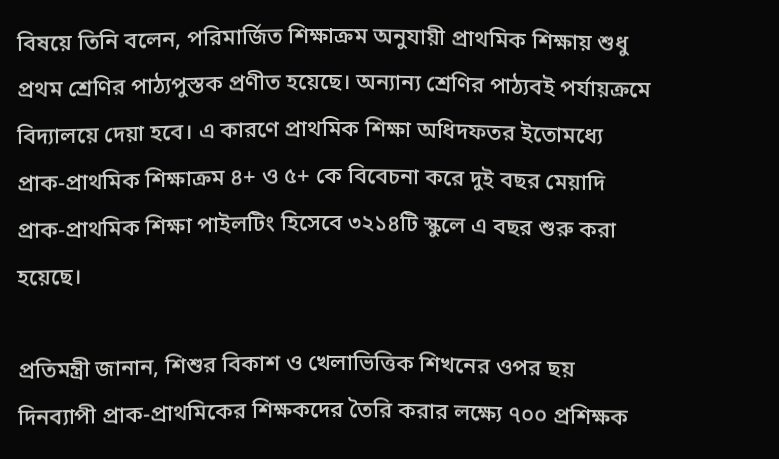বিষয়ে তিনি বলেন, পরিমার্জিত শিক্ষাক্রম অনুযায়ী প্রাথমিক শিক্ষায় শুধু প্রথম শ্রেণির পাঠ্যপুস্তক প্রণীত হয়েছে। অন্যান্য শ্রেণির পাঠ্যবই পর্যায়ক্রমে বিদ্যালয়ে দেয়া হবে। এ কারণে প্রাথমিক শিক্ষা অধিদফতর ইতোমধ্যে প্রাক-প্রাথমিক শিক্ষাক্রম ৪+ ও ৫+ কে বিবেচনা করে দুই বছর মেয়াদি প্রাক-প্রাথমিক শিক্ষা পাইলটিং হিসেবে ৩২১৪টি স্কুলে এ বছর শুরু করা হয়েছে।

প্রতিমন্ত্রী জানান, শিশুর বিকাশ ও খেলাভিত্তিক শিখনের ওপর ছয় দিনব্যাপী প্রাক-প্রাথমিকের শিক্ষকদের তৈরি করার লক্ষ্যে ৭০০ প্রশিক্ষক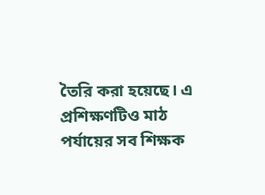তৈরি করা হয়েছে। এ প্রশিক্ষণটিও মাঠ পর্যায়ের সব শিক্ষক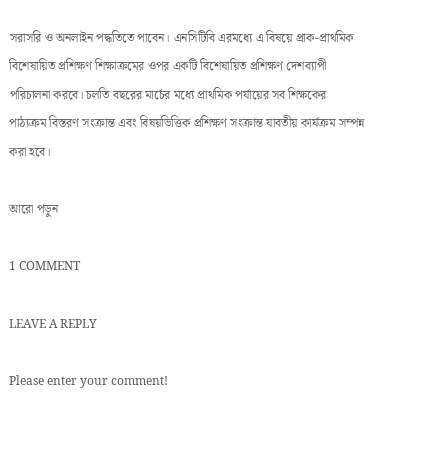সরাসরি ও অনলাইন পদ্ধতিতে পাবেন। এনসিটিবি এরমধ্যে এ বিষয়ে প্রাক-প্রাথমিক বিশেষায়িত প্রশিক্ষণ শিক্ষাক্রমের ওপর একটি বিশেষায়িত প্রশিক্ষণ দেশব্যাপী পরিচালনা করবে। চলতি বছরের মার্চের মধ্যে প্রাথমিক পর্যায়ের সব শিক্ষকের পাঠ্যক্রম বিস্তরণ সংক্রান্ত এবং বিষয়ভিত্তিক প্রশিক্ষণ সংক্রান্ত যাবতীয় কার্যক্রম সম্পন্ন করা হবে।

আরো পড়ুন

1 COMMENT

LEAVE A REPLY

Please enter your comment!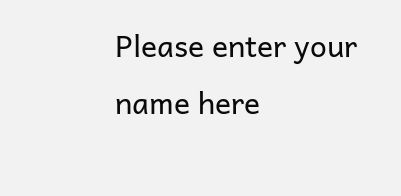Please enter your name here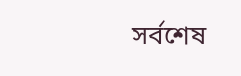সর্বশেষ